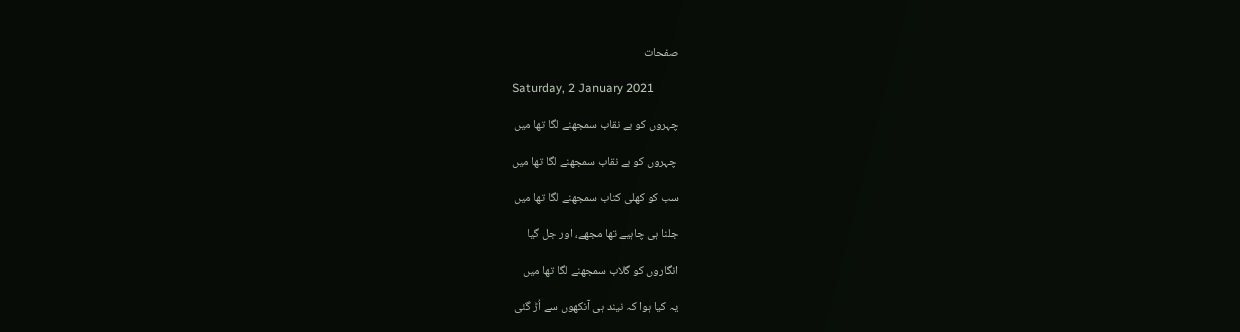صفحات

Saturday, 2 January 2021

چہروں کو بے نقاب سمجھنے لگا تھا میں

 چہروں کو بے نقاب سمجھنے لگا تھا میں

سب کو کھلی کتاب سمجھنے لگا تھا میں

جلنا ہی چاہیے تھا مجھے، اور جل گیا

انگاروں کو گلاب سمجھنے لگا تھا میں

یہ کیا ہوا کہ نیند ہی آنکھوں سے اُڑ گئی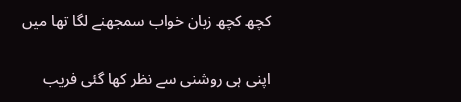کچھ کچھ زبان خواب سمجھنے لگا تھا میں

اپنی ہی روشنی سے نظر کھا گئی فریب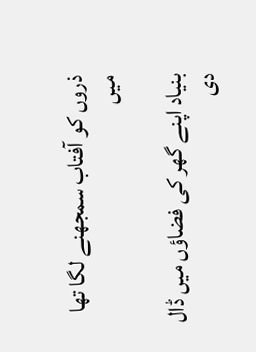ذروں کو آفتاب سمجھنے لگا تھا میں

بنیاد اپنے گھر کی فضاؤں میں ڈال دی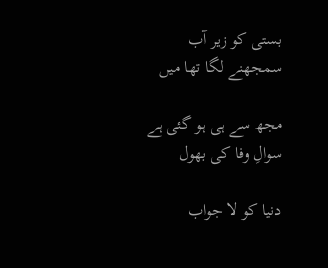بستی کو زیر آب سمجھنے لگا تھا میں

مجھ سے ہی ہو گئی ہے سوالِ وفا کی بھول

دنیا کو لا جواب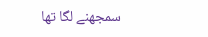سمجھنے لگا تھا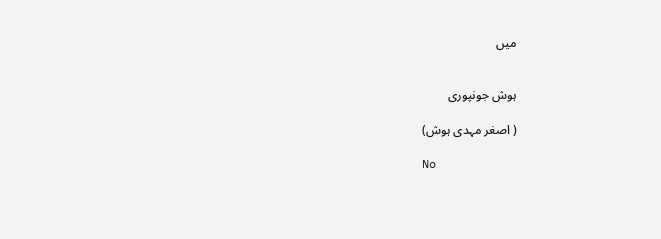میں


ہوش جونپوری

( اصغر مہدی ہوش)

No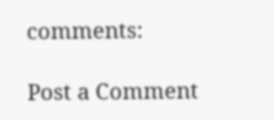comments:

Post a Comment